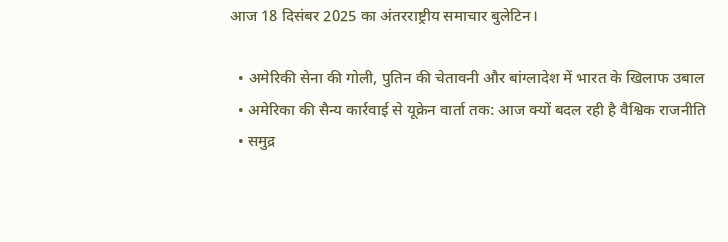आज 18 दिसंबर 2025 का अंतरराष्ट्रीय समाचार बुलेटिन।

  • अमेरिकी सेना की गोली, पुतिन की चेतावनी और बांग्लादेश में भारत के खिलाफ उबाल
  • अमेरिका की सैन्य कार्रवाई से यूक्रेन वार्ता तक: आज क्यों बदल रही है वैश्विक राजनीति
  • समुद्र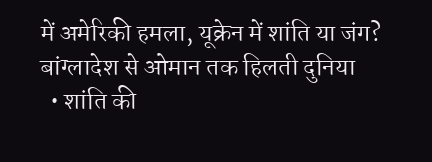में अमेरिकी हमला, यूक्रेन में शांति या जंग? बांग्लादेश से ओमान तक हिलती दुनिया
  • शांति की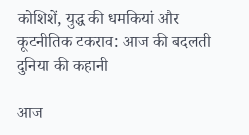कोशिशें, युद्ध की धमकियां और कूटनीतिक टकराव: आज की बदलती दुनिया की कहानी

आज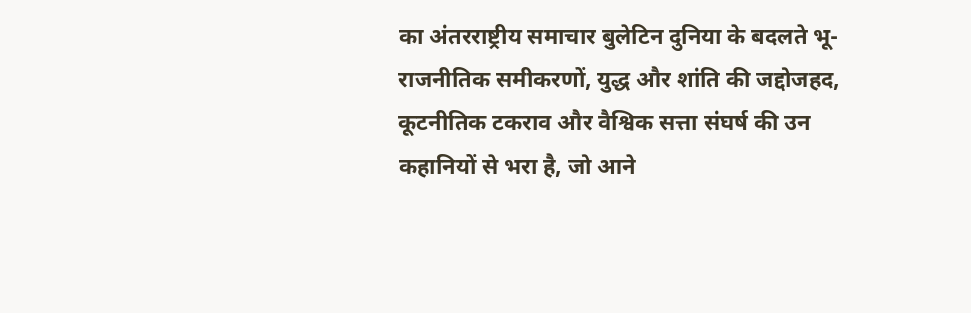का अंतरराष्ट्रीय समाचार बुलेटिन दुनिया के बदलते भू-राजनीतिक समीकरणों, युद्ध और शांति की जद्दोजहद, कूटनीतिक टकराव और वैश्विक सत्ता संघर्ष की उन कहानियों से भरा है, जो आने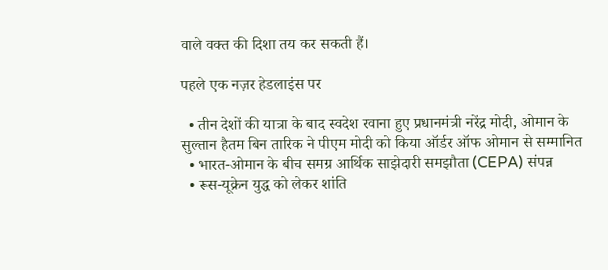वाले वक्त की दिशा तय कर सकती हैं।

पहले एक नज़र हेडलाइंस पर

  • तीन देशों की यात्रा के बाद स्वदेश रवाना हुए प्रधानमंत्री नरेंद्र मोदी, ओमान के सुल्तान हैतम बिन तारिक ने पीएम मोदी को किया ऑर्डर ऑफ ओमान से सम्मानित
  • भारत-ओमान के बीच समग्र आर्थिक साझेदारी समझौता (CEPA) संपन्न
  • रूस-यूक्रेन युद्ध को लेकर शांति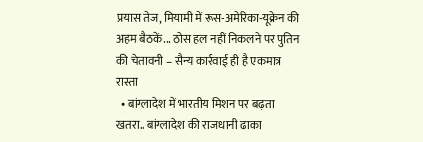प्रयास तेज, मियामी में रूस-अमेरिका-यूक्रेन की अहम बैठकें... ठोस हल नहीं निकलने पर पुतिन की चेतावनी – सैन्य कार्रवाई ही है एकमात्र रास्ता
  • बांग्लादेश में भारतीय मिशन पर बढ़ता खतरा.. बांग्लादेश की राजधानी ढाका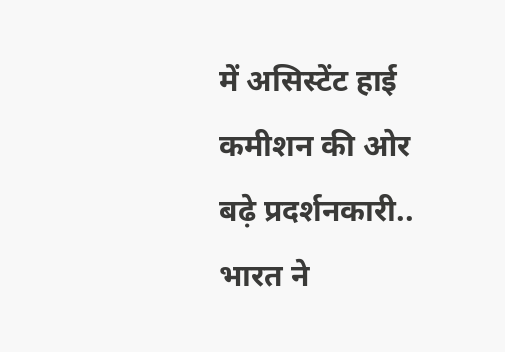में असिस्टेंट हाई कमीशन की ओर बढ़े प्रदर्शनकारी.. भारत ने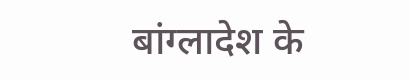बांग्लादेश के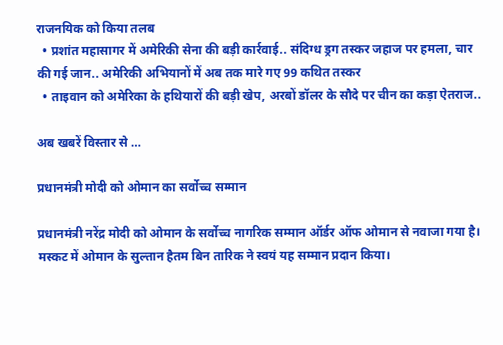राजनयिक को किया तलब
  • प्रशांत महासागर में अमेरिकी सेना की बड़ी कार्रवाई.. संदिग्ध ड्रग तस्कर जहाज पर हमला, चार की गई जान.. अमेरिकी अभियानों में अब तक मारे गए 99 कथित तस्कर
  • ताइवान को अमेरिका के हथियारों की बड़ी खेप, अरबों डॉलर के सौदे पर चीन का कड़ा ऐतराज..

अब खबरें विस्तार से …

प्रधानमंत्री मोदी को ओमान का सर्वोच्च सम्मान

प्रधानमंत्री नरेंद्र मोदी को ओमान के सर्वोच्च नागरिक सम्मान ऑर्डर ऑफ ओमान से नवाजा गया है। मस्कट में ओमान के सुल्तान हैतम बिन तारिक ने स्वयं यह सम्मान प्रदान किया।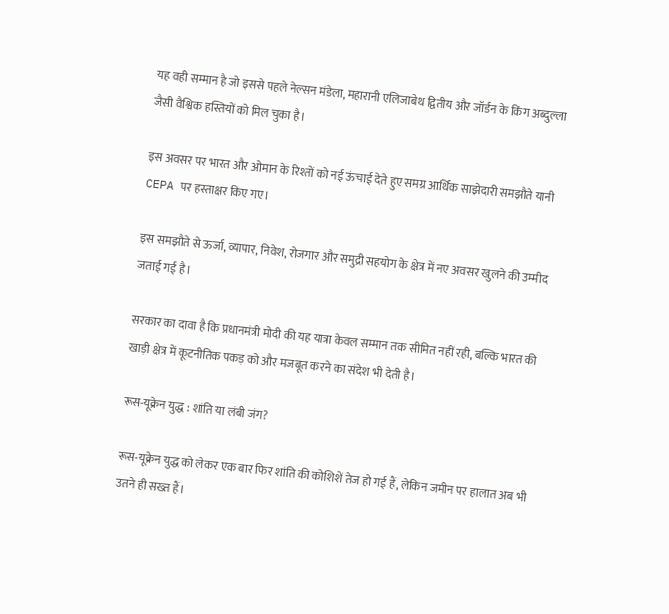यह वही सम्मान है जो इससे पहले नेल्सन मंडेला, महारानी एलिजाबेथ द्वितीय और जॉर्डन के किंग अब्दुल्ला जैसी वैश्विक हस्तियों को मिल चुका है।

इस अवसर पर भारत और ओमान के रिश्तों को नई ऊंचाई देते हुए समग्र आर्थिक साझेदारी समझौते यानी CEPA पर हस्ताक्षर किए गए।

इस समझौते से ऊर्जा, व्यापार, निवेश, रोजगार और समुद्री सहयोग के क्षेत्र में नए अवसर खुलने की उम्मीद जताई गई है।

सरकार का दावा है कि प्रधानमंत्री मोदी की यह यात्रा केवल सम्मान तक सीमित नहीं रही, बल्कि भारत की खाड़ी क्षेत्र में कूटनीतिक पकड़ को और मजबूत करने का संदेश भी देती है।

रूस-यूक्रेन युद्ध : शांति या लंबी जंग?

रूस-यूक्रेन युद्ध को लेकर एक बार फिर शांति की कोशिशें तेज हो गई हैं, लेकिन जमीन पर हालात अब भी उतने ही सख्त हैं।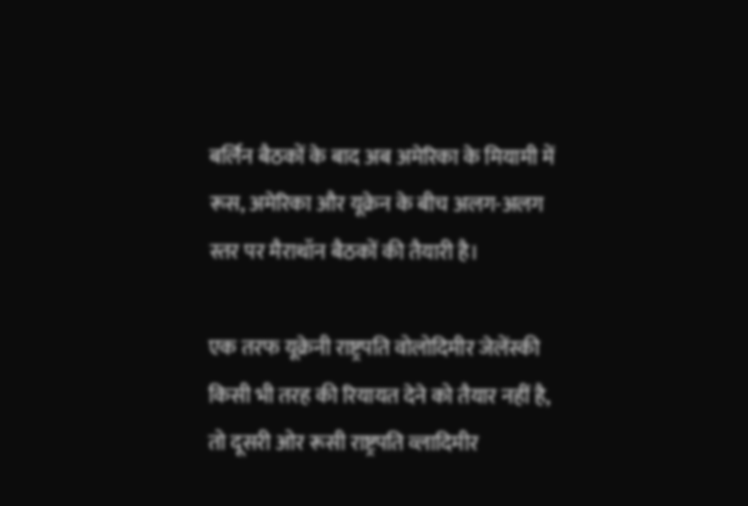बर्लिन बैठकों के बाद अब अमेरिका के मियामी में रूस, अमेरिका और यूक्रेन के बीच अलग-अलग स्तर पर मैराथॉन बैठकों की तैयारी है।

एक तरफ यूक्रेनी राष्ट्रपति वोलोदिमीर जेलेंस्की किसी भी तरह की रियायत देने को तैयार नहीं है, तो दूसरी ओर रूसी राष्ट्रपति व्लादिमीर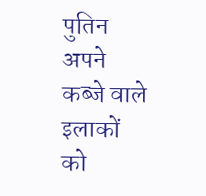पुतिन अपने कब्जे वाले इलाकों को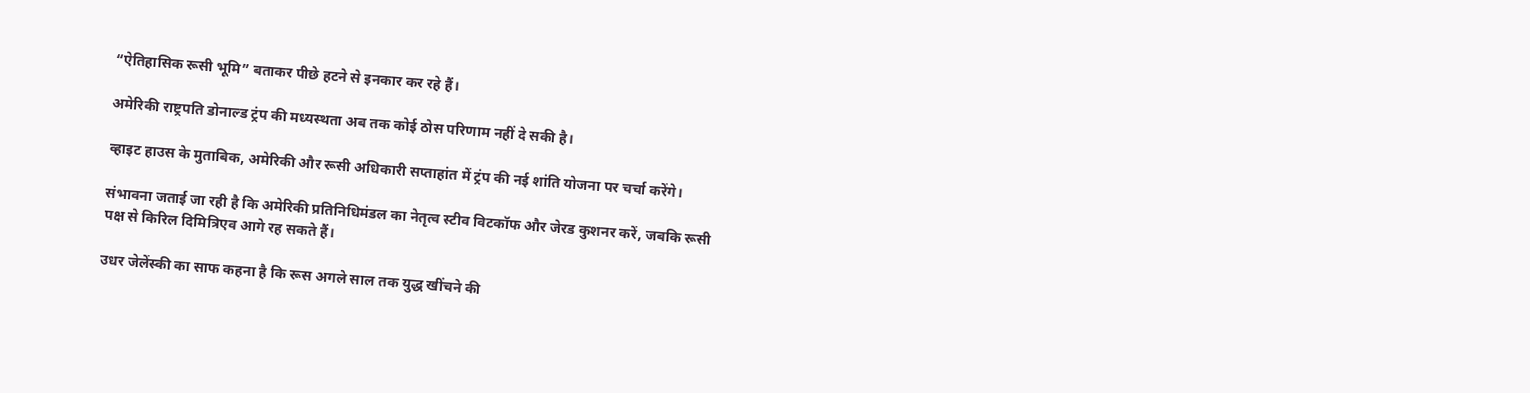“ऐतिहासिक रूसी भूमि” बताकर पीछे हटने से इनकार कर रहे हैं।

अमेरिकी राष्ट्रपति डोनाल्ड ट्रंप की मध्यस्थता अब तक कोई ठोस परिणाम नहीं दे सकी है।

व्हाइट हाउस के मुताबिक, अमेरिकी और रूसी अधिकारी सप्ताहांत में ट्रंप की नई शांति योजना पर चर्चा करेंगे।

संभावना जताई जा रही है कि अमेरिकी प्रतिनिधिमंडल का नेतृत्व स्टीव विटकॉफ और जेरड कुशनर करें, जबकि रूसी पक्ष से किरिल दिमित्रिएव आगे रह सकते हैं।

उधर जेलेंस्की का साफ कहना है कि रूस अगले साल तक युद्ध खींचने की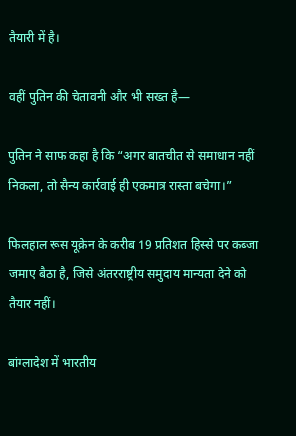तैयारी में है।

वहीं पुतिन की चेतावनी और भी सख्त है—

पुतिन ने साफ कहा है कि “अगर बातचीत से समाधान नहीं निकला, तो सैन्य कार्रवाई ही एकमात्र रास्ता बचेगा।”

फिलहाल रूस यूक्रेन के करीब 19 प्रतिशत हिस्से पर कब्जा जमाए बैठा है, जिसे अंतरराष्ट्रीय समुदाय मान्यता देने को तैयार नहीं।

बांग्लादेश में भारतीय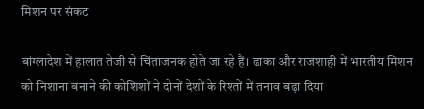मिशन पर संकट

बांग्लादेश में हालात तेजी से चिंताजनक होते जा रहे हैं। ढाका और राजशाही में भारतीय मिशन को निशाना बनाने की कोशिशों ने दोनों देशों के रिश्तों में तनाव बढ़ा दिया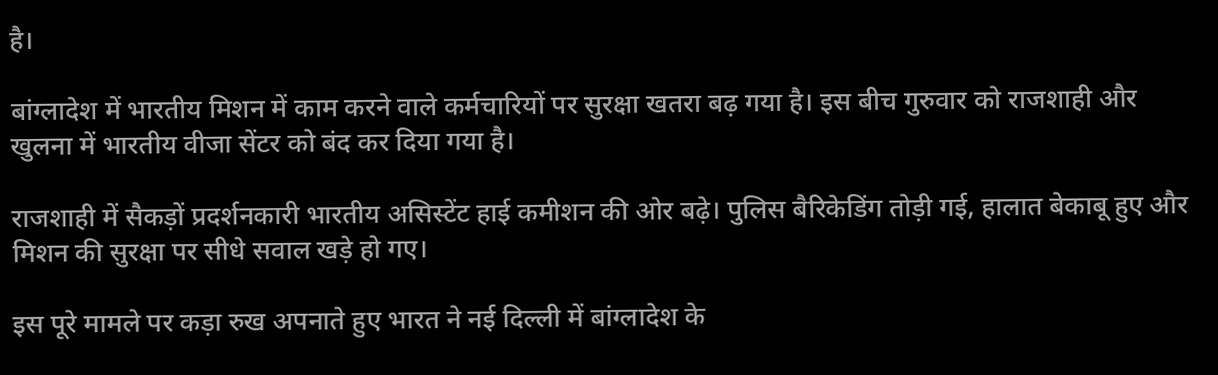है।

बांग्लादेश में भारतीय मिशन में काम करने वाले कर्मचारियों पर सुरक्षा खतरा बढ़ गया है। इस बीच गुरुवार को राजशाही और खुलना में भारतीय वीजा सेंटर को बंद कर दिया गया है।

राजशाही में सैकड़ों प्रदर्शनकारी भारतीय असिस्टेंट हाई कमीशन की ओर बढ़े। पुलिस बैरिकेडिंग तोड़ी गई, हालात बेकाबू हुए और मिशन की सुरक्षा पर सीधे सवाल खड़े हो गए।

इस पूरे मामले पर कड़ा रुख अपनाते हुए भारत ने नई दिल्ली में बांग्लादेश के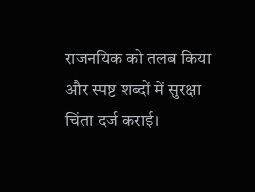राजनयिक को तलब किया और स्पष्ट शब्दों में सुरक्षा चिंता दर्ज कराई।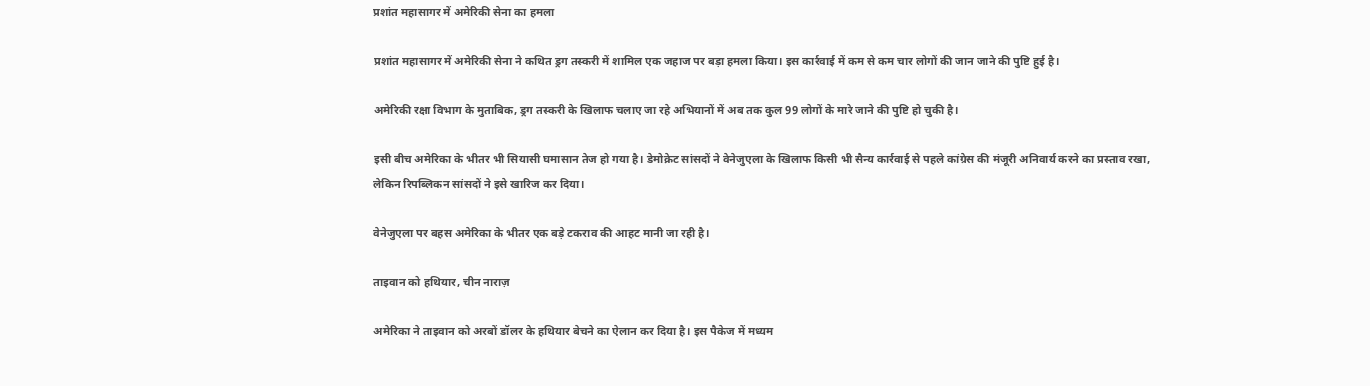प्रशांत महासागर में अमेरिकी सेना का हमला

प्रशांत महासागर में अमेरिकी सेना ने कथित ड्रग तस्करी में शामिल एक जहाज पर बड़ा हमला किया। इस कार्रवाई में कम से कम चार लोगों की जान जाने की पुष्टि हुई है।

अमेरिकी रक्षा विभाग के मुताबिक, ड्रग तस्करी के खिलाफ चलाए जा रहे अभियानों में अब तक कुल 99 लोगों के मारे जाने की पुष्टि हो चुकी है।

इसी बीच अमेरिका के भीतर भी सियासी घमासान तेज हो गया है। डेमोक्रेट सांसदों ने वेनेजुएला के खिलाफ किसी भी सैन्य कार्रवाई से पहले कांग्रेस की मंजूरी अनिवार्य करने का प्रस्ताव रखा, लेकिन रिपब्लिकन सांसदों ने इसे खारिज कर दिया।

वेनेजुएला पर बहस अमेरिका के भीतर एक बड़े टकराव की आहट मानी जा रही है।

ताइवान को हथियार, चीन नाराज़

अमेरिका ने ताइवान को अरबों डॉलर के हथियार बेचने का ऐलान कर दिया है। इस पैकेज में मध्यम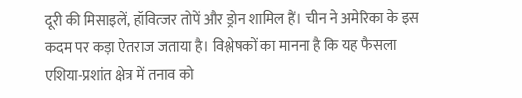दूरी की मिसाइलें, हॉवित्जर तोपें और ड्रोन शामिल हैं। चीन ने अमेरिका के इस कदम पर कड़ा ऐतराज जताया है। विश्लेषकों का मानना है कि यह फैसला एशिया-प्रशांत क्षेत्र में तनाव को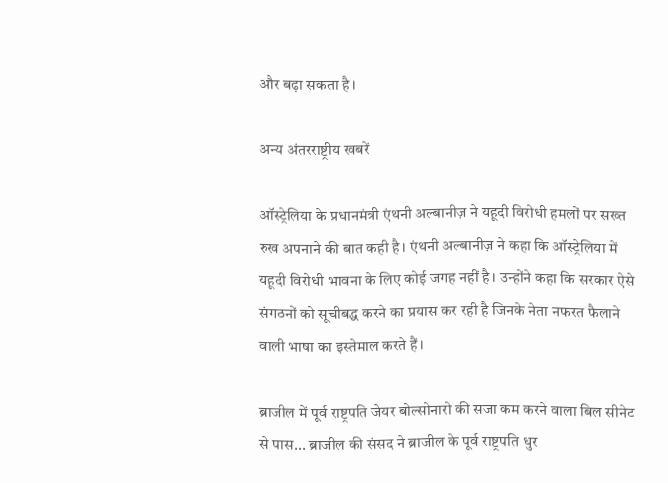और बढ़ा सकता है।

अन्य अंतरराष्ट्रीय खबरें

ऑस्ट्रेलिया के प्रधानमंत्री एंथनी अल्बानीज़ ने यहूदी विरोधी हमलों पर सख्त रुख अपनाने की बात कही है। एंथनी अल्बानीज़ ने कहा कि ऑस्ट्रेलिया में यहूदी विरोधी भावना के लिए कोई जगह नहीं है। उन्होंने कहा कि सरकार ऐसे संगठनों को सूचीबद्ध करने का प्रयास कर रही है जिनके नेता नफरत फैलाने वाली भाषा का इस्तेमाल करते हैं।

ब्राजील में पूर्व राष्ट्रपति जेयर बोल्सोनारो की सजा कम करने वाला बिल सीनेट से पास... ब्राजील की संसद ने ब्राजील के पूर्व राष्ट्रपति धुर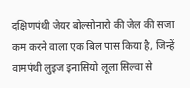दक्षिणपंथी जेयर बोल्सोनारो की जेल की सजा कम करने वाला एक बिल पास किया है, जिन्हें वामपंथी लुइज इनासियो लूला सिल्वा से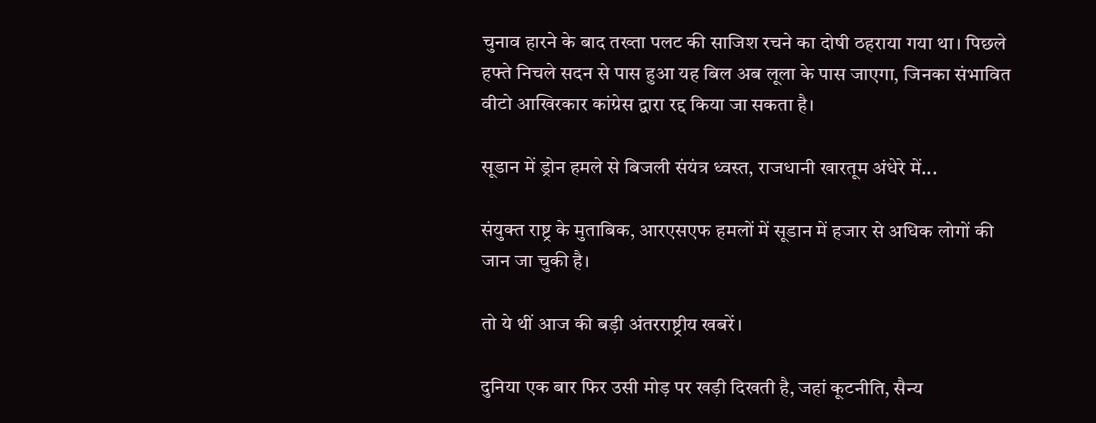चुनाव हारने के बाद तख्ता पलट की साजिश रचने का दोषी ठहराया गया था। पिछले हफ्ते निचले सदन से पास हुआ यह बिल अब लूला के पास जाएगा, जिनका संभावित वीटो आखिरकार कांग्रेस द्वारा रद्द किया जा सकता है।

सूडान में ड्रोन हमले से बिजली संयंत्र ध्वस्त, राजधानी खारतूम अंधेरे में...

संयुक्त राष्ट्र के मुताबिक, आरएसएफ हमलों में सूडान में हजार से अधिक लोगों की जान जा चुकी है।

तो ये थीं आज की बड़ी अंतरराष्ट्रीय खबरें।

दुनिया एक बार फिर उसी मोड़ पर खड़ी दिखती है, जहां कूटनीति, सैन्य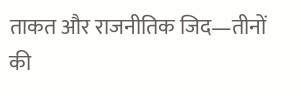ताकत और राजनीतिक जिद—तीनों की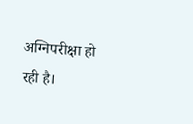अग्निपरीक्षा हो रही है।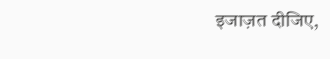इजाज़त दीजिए,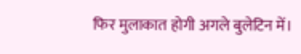फिर मुलाकात होगी अगले बुलेटिन में।